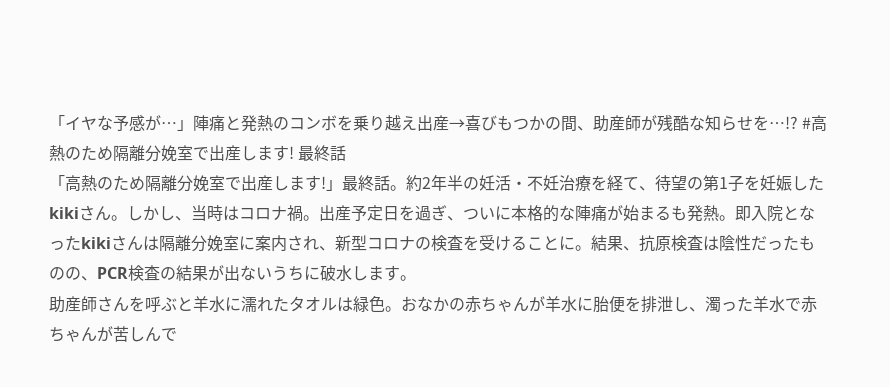「イヤな予感が…」陣痛と発熱のコンボを乗り越え出産→喜びもつかの間、助産師が残酷な知らせを…!? #高熱のため隔離分娩室で出産します! 最終話
「高熱のため隔離分娩室で出産します!」最終話。約2年半の妊活・不妊治療を経て、待望の第1子を妊娠したkikiさん。しかし、当時はコロナ禍。出産予定日を過ぎ、ついに本格的な陣痛が始まるも発熱。即入院となったkikiさんは隔離分娩室に案内され、新型コロナの検査を受けることに。結果、抗原検査は陰性だったものの、PCR検査の結果が出ないうちに破水します。
助産師さんを呼ぶと羊水に濡れたタオルは緑色。おなかの赤ちゃんが羊水に胎便を排泄し、濁った羊水で赤ちゃんが苦しんで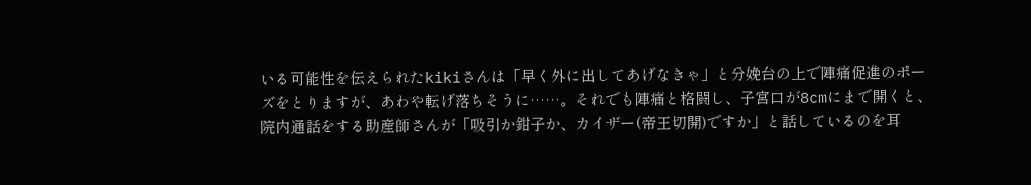いる可能性を伝えられたkikiさんは「早く外に出してあげなきゃ」と分娩台の上で陣痛促進のポーズをとりますが、あわや転げ落ちそうに……。それでも陣痛と格闘し、子宮口が8cmにまで開くと、院内通話をする助産師さんが「吸引か鉗子か、カイザー(帝王切開)ですか」と話しているのを耳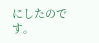にしたのです。